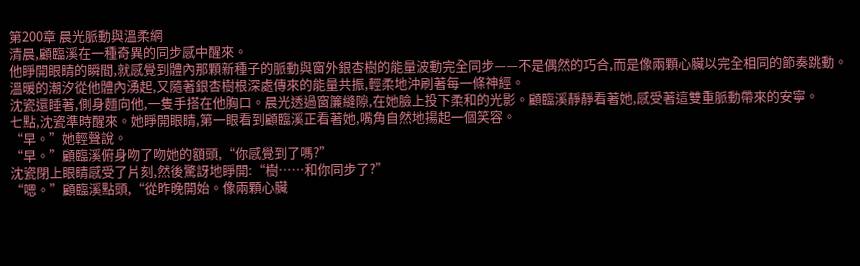第200章 晨光脈動與溫柔網
清晨,顧臨溪在一種奇異的同步感中醒來。
他睜開眼睛的瞬間,就感覺到體內那顆新種子的脈動與窗外銀杏樹的能量波動完全同步——不是偶然的巧合,而是像兩顆心臟以完全相同的節奏跳動。溫暖的潮汐從他體內湧起,又隨著銀杏樹根深處傳來的能量共振,輕柔地沖刷著每一條神經。
沈瓷還睡著,側身麵向他,一隻手搭在他胸口。晨光透過窗簾縫隙,在她臉上投下柔和的光影。顧臨溪靜靜看著她,感受著這雙重脈動帶來的安寧。
七點,沈瓷準時醒來。她睜開眼睛,第一眼看到顧臨溪正看著她,嘴角自然地揚起一個笑容。
“早。”她輕聲說。
“早。”顧臨溪俯身吻了吻她的額頭,“你感覺到了嗎?”
沈瓷閉上眼睛感受了片刻,然後驚訝地睜開:“樹……和你同步了?”
“嗯。”顧臨溪點頭,“從昨晚開始。像兩顆心臟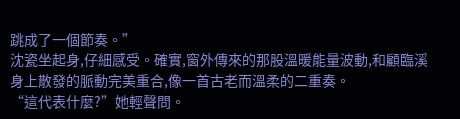跳成了一個節奏。”
沈瓷坐起身,仔細感受。確實,窗外傳來的那股溫暖能量波動,和顧臨溪身上散發的脈動完美重合,像一首古老而溫柔的二重奏。
“這代表什麼?”她輕聲問。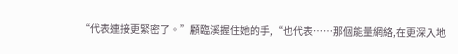“代表連接更緊密了。”顧臨溪握住她的手,“也代表……那個能量網絡,在更深入地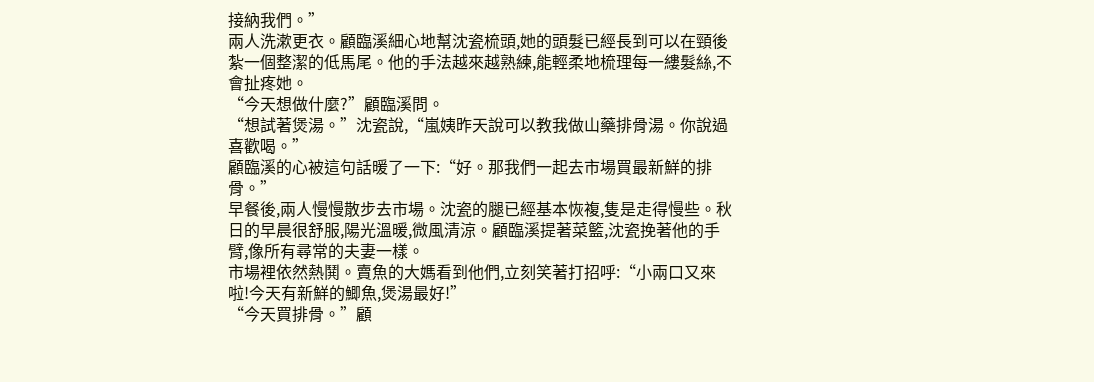接納我們。”
兩人洗漱更衣。顧臨溪細心地幫沈瓷梳頭,她的頭髮已經長到可以在頸後紮一個整潔的低馬尾。他的手法越來越熟練,能輕柔地梳理每一縷髮絲,不會扯疼她。
“今天想做什麼?”顧臨溪問。
“想試著煲湯。”沈瓷說,“嵐姨昨天說可以教我做山藥排骨湯。你說過喜歡喝。”
顧臨溪的心被這句話暖了一下:“好。那我們一起去市場買最新鮮的排骨。”
早餐後,兩人慢慢散步去市場。沈瓷的腿已經基本恢複,隻是走得慢些。秋日的早晨很舒服,陽光溫暖,微風清涼。顧臨溪提著菜籃,沈瓷挽著他的手臂,像所有尋常的夫妻一樣。
市場裡依然熱鬨。賣魚的大媽看到他們,立刻笑著打招呼:“小兩口又來啦!今天有新鮮的鯽魚,煲湯最好!”
“今天買排骨。”顧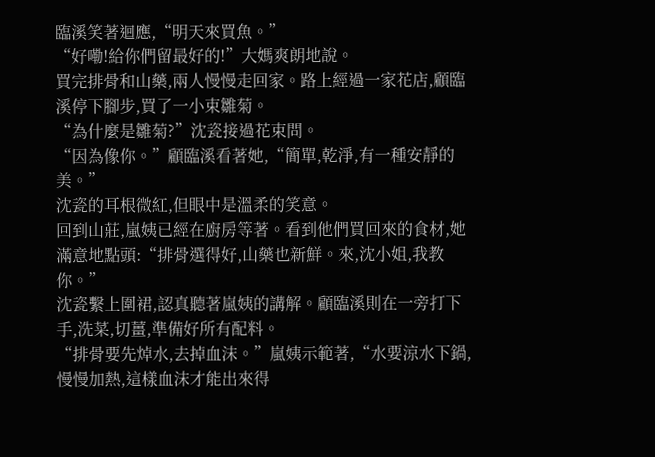臨溪笑著迴應,“明天來買魚。”
“好嘞!給你們留最好的!”大媽爽朗地說。
買完排骨和山藥,兩人慢慢走回家。路上經過一家花店,顧臨溪停下腳步,買了一小束雛菊。
“為什麼是雛菊?”沈瓷接過花束問。
“因為像你。”顧臨溪看著她,“簡單,乾淨,有一種安靜的美。”
沈瓷的耳根微紅,但眼中是溫柔的笑意。
回到山莊,嵐姨已經在廚房等著。看到他們買回來的食材,她滿意地點頭:“排骨選得好,山藥也新鮮。來,沈小姐,我教你。”
沈瓷繫上圍裙,認真聽著嵐姨的講解。顧臨溪則在一旁打下手,洗菜,切薑,準備好所有配料。
“排骨要先焯水,去掉血沫。”嵐姨示範著,“水要涼水下鍋,慢慢加熱,這樣血沫才能出來得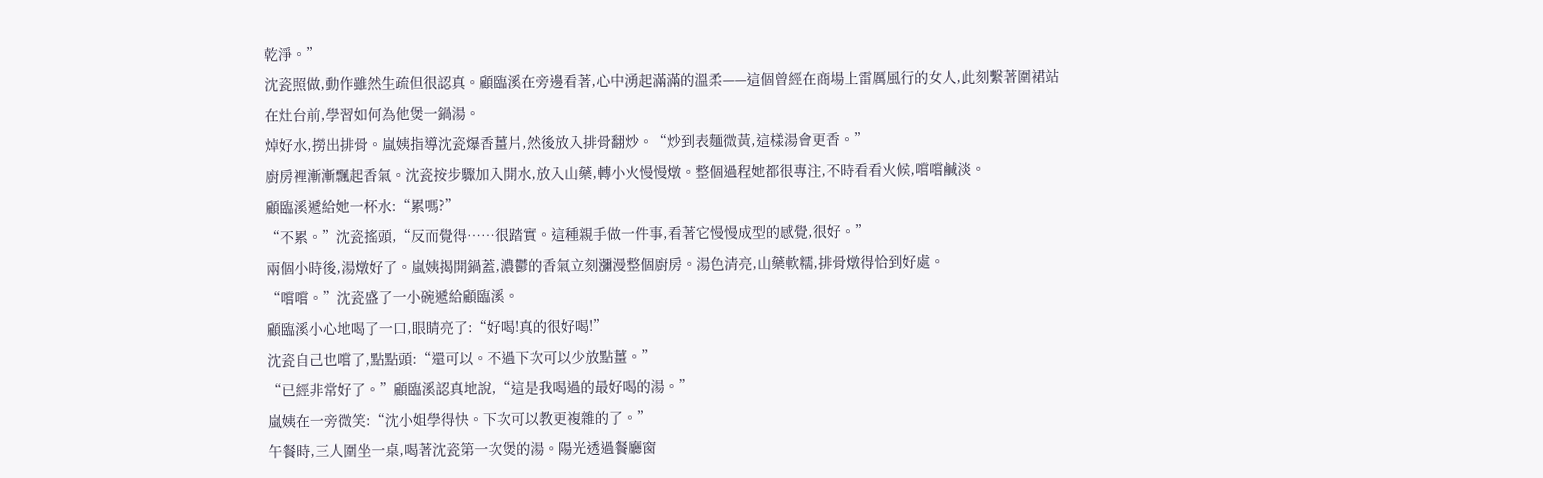乾淨。”
沈瓷照做,動作雖然生疏但很認真。顧臨溪在旁邊看著,心中湧起滿滿的溫柔——這個曾經在商場上雷厲風行的女人,此刻繫著圍裙站在灶台前,學習如何為他煲一鍋湯。
焯好水,撈出排骨。嵐姨指導沈瓷爆香薑片,然後放入排骨翻炒。“炒到表麵微黃,這樣湯會更香。”
廚房裡漸漸飄起香氣。沈瓷按步驟加入開水,放入山藥,轉小火慢慢燉。整個過程她都很專注,不時看看火候,嚐嚐鹹淡。
顧臨溪遞給她一杯水:“累嗎?”
“不累。”沈瓷搖頭,“反而覺得……很踏實。這種親手做一件事,看著它慢慢成型的感覺,很好。”
兩個小時後,湯燉好了。嵐姨揭開鍋蓋,濃鬱的香氣立刻瀰漫整個廚房。湯色清亮,山藥軟糯,排骨燉得恰到好處。
“嚐嚐。”沈瓷盛了一小碗遞給顧臨溪。
顧臨溪小心地喝了一口,眼睛亮了:“好喝!真的很好喝!”
沈瓷自己也嚐了,點點頭:“還可以。不過下次可以少放點薑。”
“已經非常好了。”顧臨溪認真地說,“這是我喝過的最好喝的湯。”
嵐姨在一旁微笑:“沈小姐學得快。下次可以教更複雜的了。”
午餐時,三人圍坐一桌,喝著沈瓷第一次煲的湯。陽光透過餐廳窗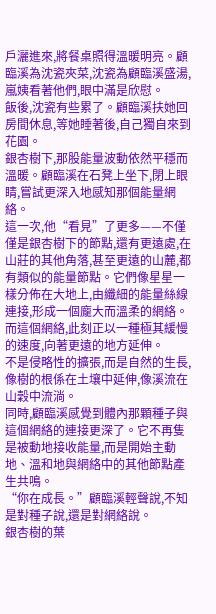戶灑進來,將餐桌照得溫暖明亮。顧臨溪為沈瓷夾菜,沈瓷為顧臨溪盛湯,嵐姨看著他們,眼中滿是欣慰。
飯後,沈瓷有些累了。顧臨溪扶她回房間休息,等她睡著後,自己獨自來到花園。
銀杏樹下,那股能量波動依然平穩而溫暖。顧臨溪在石凳上坐下,閉上眼睛,嘗試更深入地感知那個能量網絡。
這一次,他“看見”了更多——不僅僅是銀杏樹下的節點,還有更遠處,在山莊的其他角落,甚至更遠的山麓,都有類似的能量節點。它們像星星一樣分佈在大地上,由纖細的能量絲線連接,形成一個龐大而溫柔的網絡。
而這個網絡,此刻正以一種極其緩慢的速度,向著更遠的地方延伸。
不是侵略性的擴張,而是自然的生長,像樹的根係在土壤中延伸,像溪流在山穀中流淌。
同時,顧臨溪感覺到體內那顆種子與這個網絡的連接更深了。它不再隻是被動地接收能量,而是開始主動地、溫和地與網絡中的其他節點產生共鳴。
“你在成長。”顧臨溪輕聲說,不知是對種子說,還是對網絡說。
銀杏樹的葉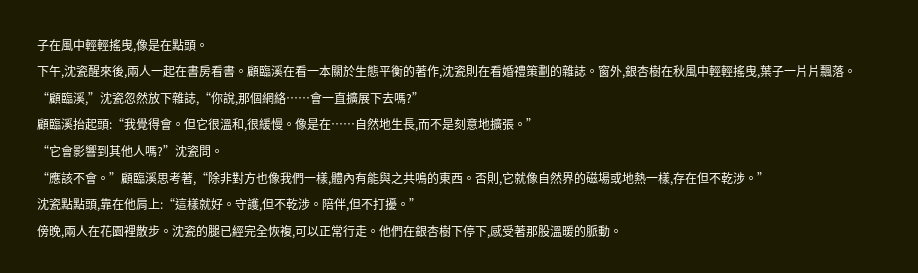子在風中輕輕搖曳,像是在點頭。
下午,沈瓷醒來後,兩人一起在書房看書。顧臨溪在看一本關於生態平衡的著作,沈瓷則在看婚禮策劃的雜誌。窗外,銀杏樹在秋風中輕輕搖曳,葉子一片片飄落。
“顧臨溪,”沈瓷忽然放下雜誌,“你說,那個網絡……會一直擴展下去嗎?”
顧臨溪抬起頭:“我覺得會。但它很溫和,很緩慢。像是在……自然地生長,而不是刻意地擴張。”
“它會影響到其他人嗎?”沈瓷問。
“應該不會。”顧臨溪思考著,“除非對方也像我們一樣,體內有能與之共鳴的東西。否則,它就像自然界的磁場或地熱一樣,存在但不乾涉。”
沈瓷點點頭,靠在他肩上:“這樣就好。守護,但不乾涉。陪伴,但不打擾。”
傍晚,兩人在花園裡散步。沈瓷的腿已經完全恢複,可以正常行走。他們在銀杏樹下停下,感受著那股溫暖的脈動。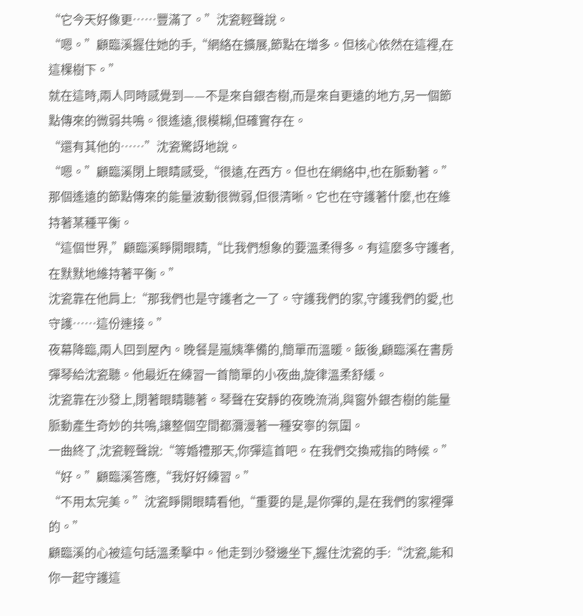“它今天好像更……豐滿了。”沈瓷輕聲說。
“嗯。”顧臨溪握住她的手,“網絡在擴展,節點在增多。但核心依然在這裡,在這棵樹下。”
就在這時,兩人同時感覺到——不是來自銀杏樹,而是來自更遠的地方,另一個節點傳來的微弱共鳴。很遙遠,很模糊,但確實存在。
“還有其他的……”沈瓷驚訝地說。
“嗯。”顧臨溪閉上眼睛感受,“很遠,在西方。但也在網絡中,也在脈動著。”
那個遙遠的節點傳來的能量波動很微弱,但很清晰。它也在守護著什麼,也在維持著某種平衡。
“這個世界,”顧臨溪睜開眼睛,“比我們想象的要溫柔得多。有這麼多守護者,在默默地維持著平衡。”
沈瓷靠在他肩上:“那我們也是守護者之一了。守護我們的家,守護我們的愛,也守護……這份連接。”
夜幕降臨,兩人回到屋內。晚餐是嵐姨準備的,簡單而溫暖。飯後,顧臨溪在書房彈琴給沈瓷聽。他最近在練習一首簡單的小夜曲,旋律溫柔舒緩。
沈瓷靠在沙發上,閉著眼睛聽著。琴聲在安靜的夜晚流淌,與窗外銀杏樹的能量脈動產生奇妙的共鳴,讓整個空間都瀰漫著一種安寧的氛圍。
一曲終了,沈瓷輕聲說:“等婚禮那天,你彈這首吧。在我們交換戒指的時候。”
“好。”顧臨溪答應,“我好好練習。”
“不用太完美。”沈瓷睜開眼睛看他,“重要的是,是你彈的,是在我們的家裡彈的。”
顧臨溪的心被這句話溫柔擊中。他走到沙發邊坐下,握住沈瓷的手:“沈瓷,能和你一起守護這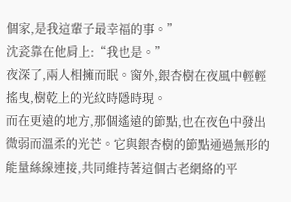個家,是我這輩子最幸福的事。”
沈瓷靠在他肩上:“我也是。”
夜深了,兩人相擁而眠。窗外,銀杏樹在夜風中輕輕搖曳,樹乾上的光紋時隱時現。
而在更遠的地方,那個遙遠的節點,也在夜色中發出微弱而溫柔的光芒。它與銀杏樹的節點通過無形的能量絲線連接,共同維持著這個古老網絡的平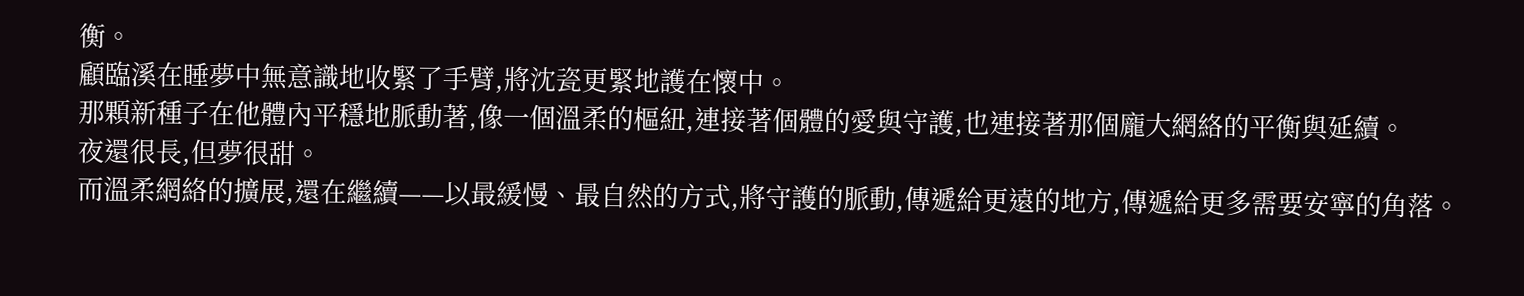衡。
顧臨溪在睡夢中無意識地收緊了手臂,將沈瓷更緊地護在懷中。
那顆新種子在他體內平穩地脈動著,像一個溫柔的樞紐,連接著個體的愛與守護,也連接著那個龐大網絡的平衡與延續。
夜還很長,但夢很甜。
而溫柔網絡的擴展,還在繼續——以最緩慢、最自然的方式,將守護的脈動,傳遞給更遠的地方,傳遞給更多需要安寧的角落。